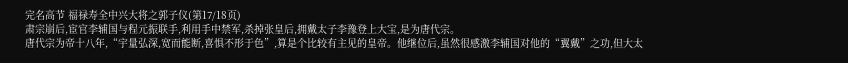完名高节 福禄寿全中兴大将之郭子仪(第17/18页)
肃宗崩后,宦官李辅国与程元振联手,利用手中禁军,杀掉张皇后,拥戴太子李豫登上大宝,是为唐代宗。
唐代宗为帝十八年,“宇量弘深,宽而能断,喜惧不形于色”,算是个比较有主见的皇帝。他继位后,虽然很感激李辅国对他的“翼戴”之功,但大太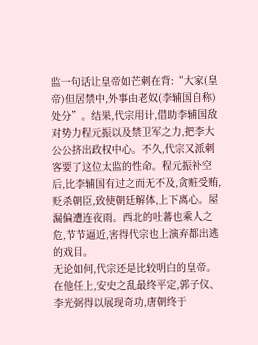监一句话让皇帝如芒刺在背:“大家(皇帝)但居禁中,外事由老奴(李辅国自称)处分”。结果,代宗用计,借助李辅国敌对势力程元振以及禁卫军之力,把李大公公挤出政权中心。不久,代宗又派刺客要了这位太监的性命。程元振补空后,比李辅国有过之而无不及,贪赃受贿,贬杀朝臣,致使朝廷解体,上下离心。屋漏偏遭连夜雨。西北的吐蕃也乘人之危,节节逼近,害得代宗也上演弃都出逃的戏目。
无论如何,代宗还是比较明白的皇帝。在他任上,安史之乱最终平定,郭子仪、李光弼得以展现奇功,唐朝终于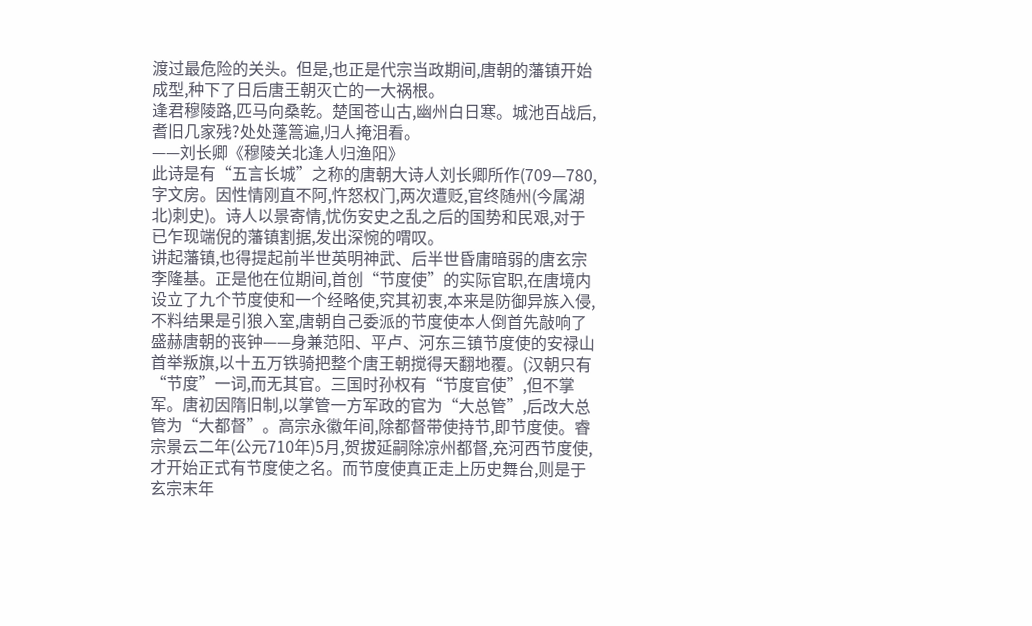渡过最危险的关头。但是,也正是代宗当政期间,唐朝的藩镇开始成型,种下了日后唐王朝灭亡的一大祸根。
逢君穆陵路,匹马向桑乾。楚国苍山古,幽州白日寒。城池百战后,耆旧几家残?处处蓬篙遍,归人掩泪看。
——刘长卿《穆陵关北逢人归渔阳》
此诗是有“五言长城”之称的唐朝大诗人刘长卿所作(709—780,字文房。因性情刚直不阿,忤怒权门,两次遭贬,官终随州(今属湖北)刺史)。诗人以景寄情,忧伤安史之乱之后的国势和民艰,对于已乍现端倪的藩镇割据,发出深惋的喟叹。
讲起藩镇,也得提起前半世英明神武、后半世昏庸暗弱的唐玄宗李隆基。正是他在位期间,首创“节度使”的实际官职,在唐境内设立了九个节度使和一个经略使,究其初衷,本来是防御异族入侵,不料结果是引狼入室,唐朝自己委派的节度使本人倒首先敲响了盛赫唐朝的丧钟——身兼范阳、平卢、河东三镇节度使的安禄山首举叛旗,以十五万铁骑把整个唐王朝搅得天翻地覆。(汉朝只有“节度”一词,而无其官。三国时孙权有“节度官使”,但不掌军。唐初因隋旧制,以掌管一方军政的官为“大总管”,后改大总管为“大都督”。高宗永徽年间,除都督带使持节,即节度使。睿宗景云二年(公元710年)5月,贺拔延嗣除凉州都督,充河西节度使,才开始正式有节度使之名。而节度使真正走上历史舞台,则是于玄宗末年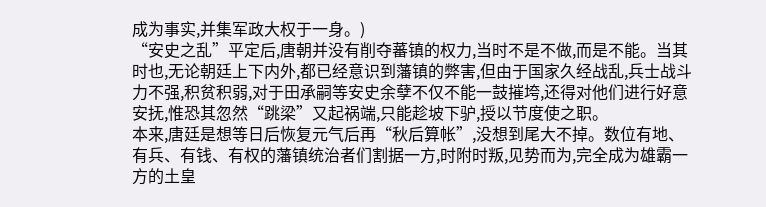成为事实,并集军政大权于一身。)
“安史之乱”平定后,唐朝并没有削夺蕃镇的权力,当时不是不做,而是不能。当其时也,无论朝廷上下内外,都已经意识到藩镇的弊害,但由于国家久经战乱,兵士战斗力不强,积贫积弱,对于田承嗣等安史余孽不仅不能一鼓摧垮,还得对他们进行好意安抚,惟恐其忽然“跳梁”又起祸端,只能趁坡下驴,授以节度使之职。
本来,唐廷是想等日后恢复元气后再“秋后算帐”,没想到尾大不掉。数位有地、有兵、有钱、有权的藩镇统治者们割据一方,时附时叛,见势而为,完全成为雄霸一方的土皇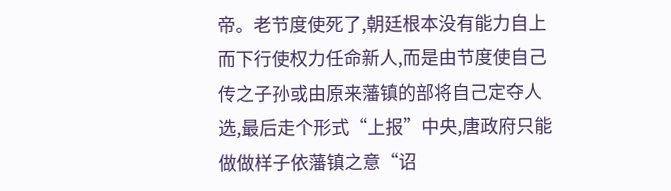帝。老节度使死了,朝廷根本没有能力自上而下行使权力任命新人,而是由节度使自己传之子孙或由原来藩镇的部将自己定夺人选,最后走个形式“上报”中央,唐政府只能做做样子依藩镇之意“诏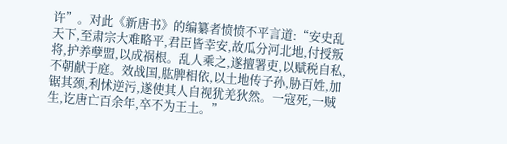许”。对此《新唐书》的编纂者愤愤不平言道:“安史乱天下,至肃宗大难略平,君臣皆幸安,故瓜分河北地,付授叛将,护养孽盟,以成祸根。乱人乘之,遂擅署吏,以赋税自私,不朝献于庭。效战国,肱脾相依,以土地传子孙,胁百姓,加锯其颈,利怵逆污,遂使其人自视犹羌狄然。一寇死,一贼生,讫唐亡百余年,卒不为王土。”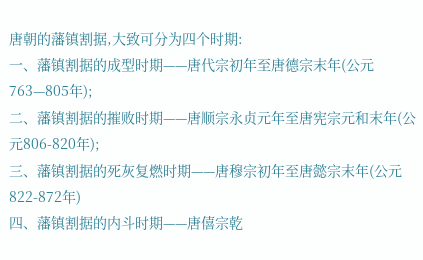唐朝的藩镇割据,大致可分为四个时期:
一、藩镇割据的成型时期——唐代宗初年至唐德宗末年(公元763—805年);
二、藩镇割据的摧败时期——唐顺宗永贞元年至唐宪宗元和末年(公元806-820年);
三、藩镇割据的死灰复燃时期——唐穆宗初年至唐懿宗末年(公元822-872年)
四、藩镇割据的内斗时期——唐僖宗乾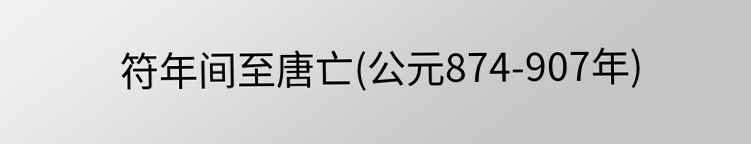符年间至唐亡(公元874-907年)